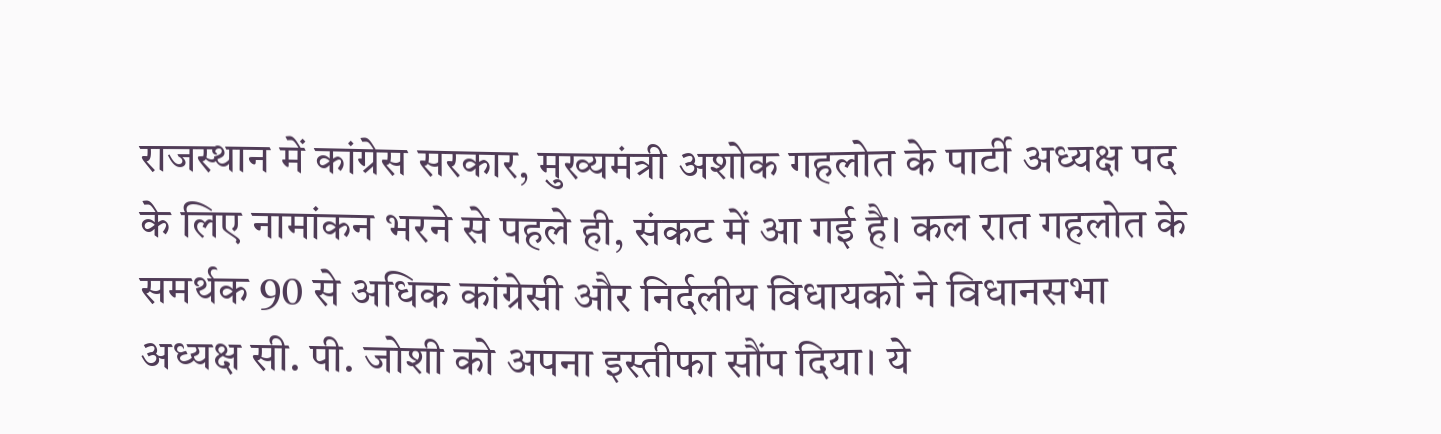राजस्थान में कांग्रेस सरकार, मुख्यमंत्री अशोक गहलोत के पार्टी अध्यक्ष पद के लिए नामांकन भरने से पहले ही, संकट में आ गई है। कल रात गहलोत के समर्थक 90 से अधिक कांग्रेसी और निर्दलीय विधायकों ने विधानसभा अध्यक्ष सी. पी. जोशी को अपना इस्तीफा सौंप दिया। ये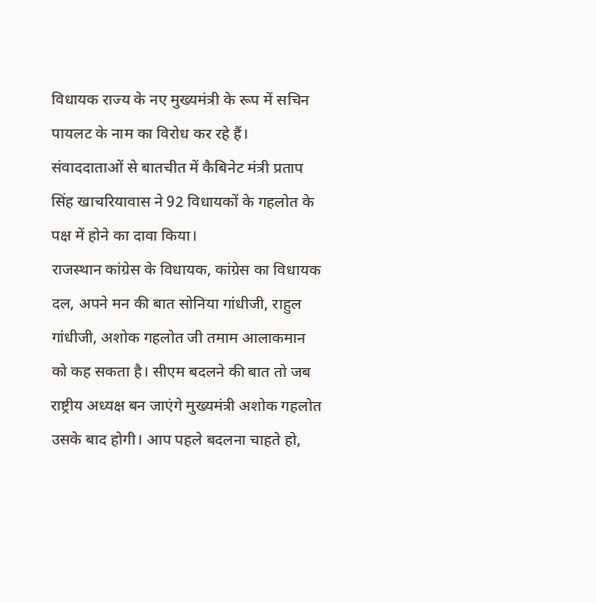विधायक राज्य के नए मुख्यमंत्री के रूप में सचिन पायलट के नाम का विरोध कर रहे हैं। संवाददाताओं से बातचीत में कैबिनेट मंत्री प्रताप सिंह खाचरियावास ने 92 विधायकों के गहलोत के पक्ष में होने का दावा किया।
राजस्थान कांग्रेस के विधायक, कांग्रेस का विधायक दल, अपने मन की बात सोनिया गांधीजी, राहुल गांधीजी, अशोक गहलोत जी तमाम आलाकमान को कह सकता है। सीएम बदलने की बात तो जब राष्ट्रीय अध्यक्ष बन जाएंगे मुख्यमंत्री अशोक गहलोत उसके बाद होगी। आप पहले बदलना चाहते हो,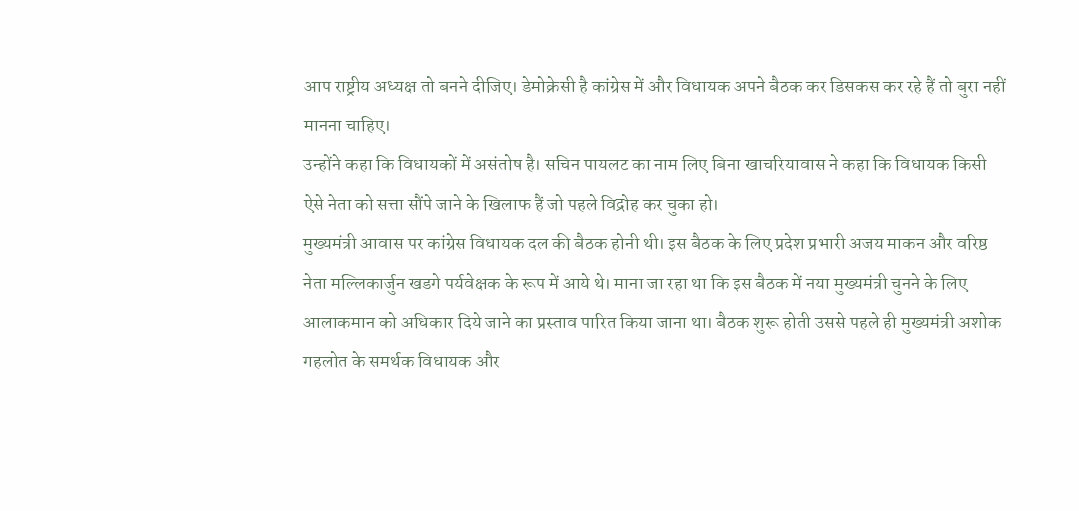आप राष्ट्रीय अध्यक्ष तो बनने दीजिए। डेमोक्रेसी है कांग्रेस में और विधायक अपने बैठक कर डिसकस कर रहे हैं तो बुरा नहीं मानना चाहिए।
उन्होंने कहा कि विधायकों में असंतोष है। सचिन पायलट का नाम लिए बिना खाचरियावास ने कहा कि विधायक किसी ऐसे नेता को सत्ता सौंपे जाने के खिलाफ हैं जो पहले विद्रोह कर चुका हो।
मुख्यमंत्री आवास पर कांग्रेस विधायक दल की बैठक होनी थी। इस बैठक के लिए प्रदेश प्रभारी अजय माकन और वरिष्ठ नेता मल्लिकार्जुन खडगे पर्यवेक्षक के रूप में आये थे। माना जा रहा था कि इस बैठक में नया मुख्यमंत्री चुनने के लिए आलाकमान को अधिकार दिये जाने का प्रस्ताव पारित किया जाना था। बैठक शुरू होती उससे पहले ही मुख्यमंत्री अशोक गहलोत के समर्थक विधायक और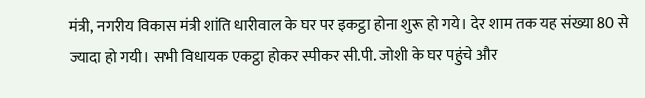मंत्री, नगरीय विकास मंत्री शांति धारीवाल के घर पर इकट्ठा होना शुरू हो गये। देर शाम तक यह संख्या 80 से ज्यादा हो गयी। सभी विधायक एकट्ठा होकर स्पीकर सी.पी. जोशी के घर पहुंचे और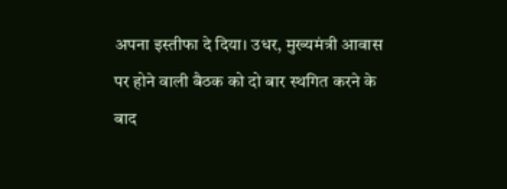अपना इस्तीफा दे दिया। उधर, मुख्यमंत्री आवास पर होने वाली बैठक को दो बार स्थगित करने के बाद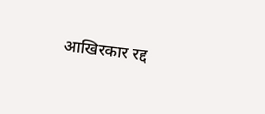आखिरकार रद्द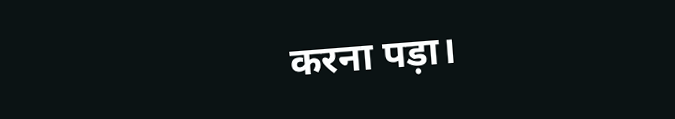करना पड़ा।